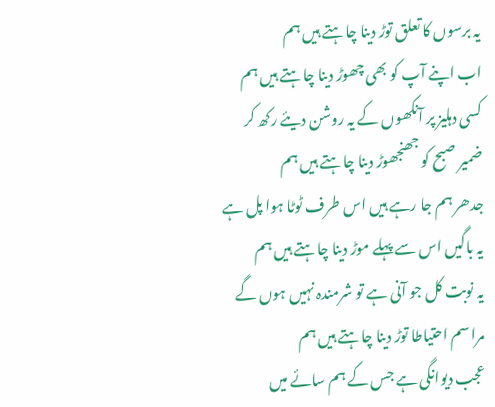یہ برسوں کا تعلق توڑ دینا چاہتے ہیں ہم
اب اپنے آپ کو بھی چھوڑ دینا چاہتے ہیں ہم
کسی دہلیز پر آنکھوں کے یہ روشن دیئے رکھ کر
ضمیر صبح کو جھنجھوڑ دینا چاہتے ہیں ہم
جدھر ہم جا رہے ہیں اس طرف ٹوٹا ہوا پل ہے
یہ باگیں اس سے پہلے موڑ دینا چاہتے ہیں ہم
یہ نوبت کل جو آنی ہے تو شرمندہ نہیں ہوں گے
مراسم احتیاطا توڑ دینا چاہتے ہیں ہم
عجب دیوانگی ہے جس کے ہم سائے میں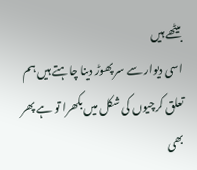بیٹھے ہیں
اسی دیوار سے سر پھوڑ دینا چاہتے ہیں ہم
تعلق کرچیوں کی شکل میں بکھرا تو ہے پھر بھی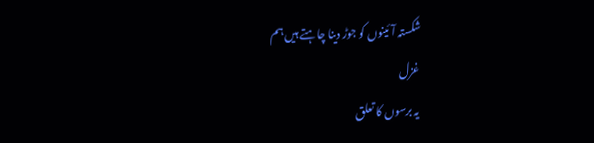شکستہ آئینوں کو جوڑ دینا چاہتے ہیں ہم
غزل
یہ برسوں کا تعلق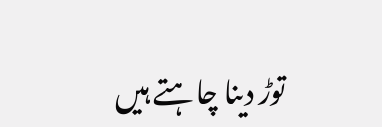توڑ دینا چاہتے ہیں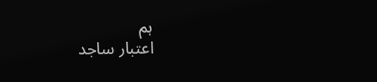ہم
اعتبار ساجد